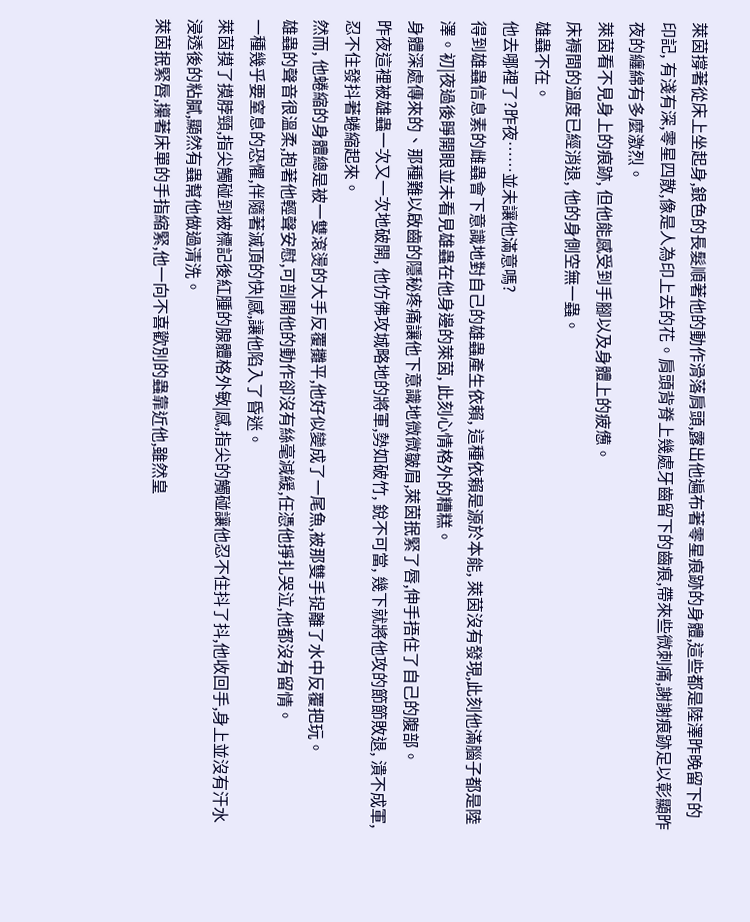萊茵撐著從床上坐起身,銀色的長髮順著他的動作滑落肩頭,露出他遍布著零星痕跡的身體,這些都是陸澤昨晚留下的印記, 有淺有深,零星四散,像是人為印上去的花。肩頭背脊上幾處牙齒留下的齒痕,帶來些微刺痛,謝謝痕跡足以彰顯昨夜的纏綿有多麼激烈。
萊茵看不見身上的痕跡, 但他能感受到手腳以及身體上的疲憊。
床褥間的溫度已經消退, 他的身側空無一蟲。
雄蟲不在。
他去哪裡了?昨夜……並未讓他滿意嗎?
得到雄蟲信息素的雌蟲會下意識地對自己的雄蟲產生依賴, 這種依賴是源於本能, 萊茵沒有發現,此刻他滿腦子都是陸澤。初|夜過後睜開眼並未看見雄蟲在他身邊的萊茵, 此刻心情格外的糟糕。
身體深處傳來的、那種難以啟齒的隱秘疼痛讓他下意識地微微皺眉,萊茵抿緊了唇,伸手捂住了自己的腹部。
昨夜這裡被雄蟲一次又一次地破開, 他仿佛攻城略地的將軍,勢如破竹, 銳不可當, 幾下就將他攻的節節敗退, 潰不成軍,忍不住發抖著蜷縮起來。
然而, 他蜷縮的身體總是被一雙滾燙的大手反覆攤平,他好似變成了一尾魚,被那雙手捉離了水中反覆把玩。
雄蟲的聲音很溫柔,抱著他輕聲安慰,可剖開他的動作卻沒有絲毫減緩,任憑他掙扎哭泣,他都沒有留情。
一種幾乎要窒息的恐懼,伴隨著滅頂的快|感,讓他陷入了昏迷。
萊茵摸了摸脖頸,指尖觸碰到被標記後紅腫的腺體格外敏|感,指尖的觸碰讓他忍不住抖了抖,他收回手,身上並沒有汗水浸透後的粘膩,顯然有蟲幫他做過清洗。
萊茵抿緊唇,攥著床單的手指縮緊,他一向不喜歡別的蟲靠近他,雖然皇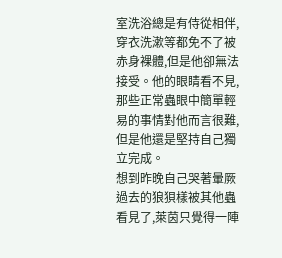室洗浴總是有侍從相伴,穿衣洗漱等都免不了被赤身裸體,但是他卻無法接受。他的眼睛看不見,那些正常蟲眼中簡單輕易的事情對他而言很難,但是他還是堅持自己獨立完成。
想到昨晚自己哭著暈厥過去的狼狽樣被其他蟲看見了,萊茵只覺得一陣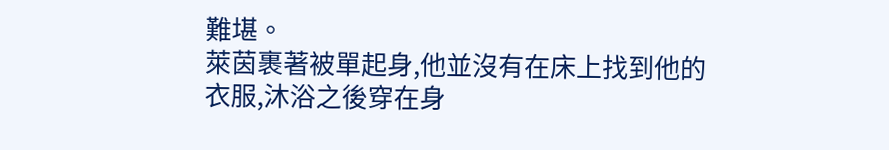難堪。
萊茵裹著被單起身,他並沒有在床上找到他的衣服,沐浴之後穿在身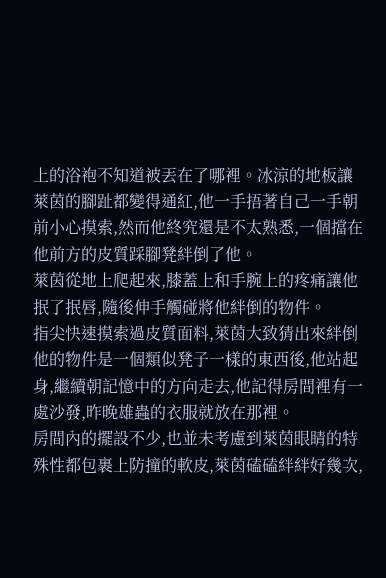上的浴袍不知道被丟在了哪裡。冰涼的地板讓萊茵的腳趾都變得通紅,他一手捂著自己一手朝前小心摸索,然而他終究還是不太熟悉,一個擋在他前方的皮質踩腳凳絆倒了他。
萊茵從地上爬起來,膝蓋上和手腕上的疼痛讓他抿了抿唇,隨後伸手觸碰將他絆倒的物件。
指尖快速摸索過皮質面料,萊茵大致猜出來絆倒他的物件是一個類似凳子一樣的東西後,他站起身,繼續朝記憶中的方向走去,他記得房間裡有一處沙發,昨晚雄蟲的衣服就放在那裡。
房間內的擺設不少,也並未考慮到萊茵眼睛的特殊性都包裹上防撞的軟皮,萊茵磕磕絆絆好幾次,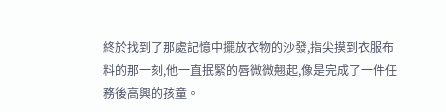終於找到了那處記憶中擺放衣物的沙發,指尖摸到衣服布料的那一刻,他一直抿緊的唇微微翹起,像是完成了一件任務後高興的孩童。